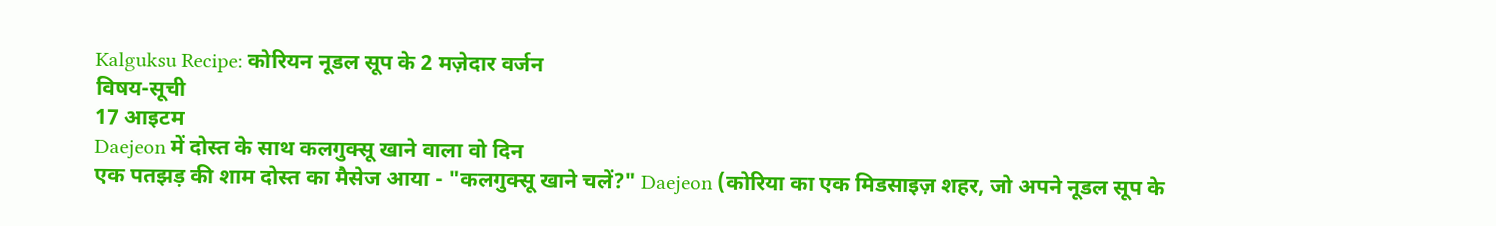Kalguksu Recipe: कोरियन नूडल सूप के 2 मज़ेदार वर्जन
विषय-सूची
17 आइटम
Daejeon में दोस्त के साथ कलगुक्सू खाने वाला वो दिन
एक पतझड़ की शाम दोस्त का मैसेज आया - "कलगुक्सू खाने चलें?" Daejeon (कोरिया का एक मिडसाइज़ शहर, जो अपने नूडल सूप के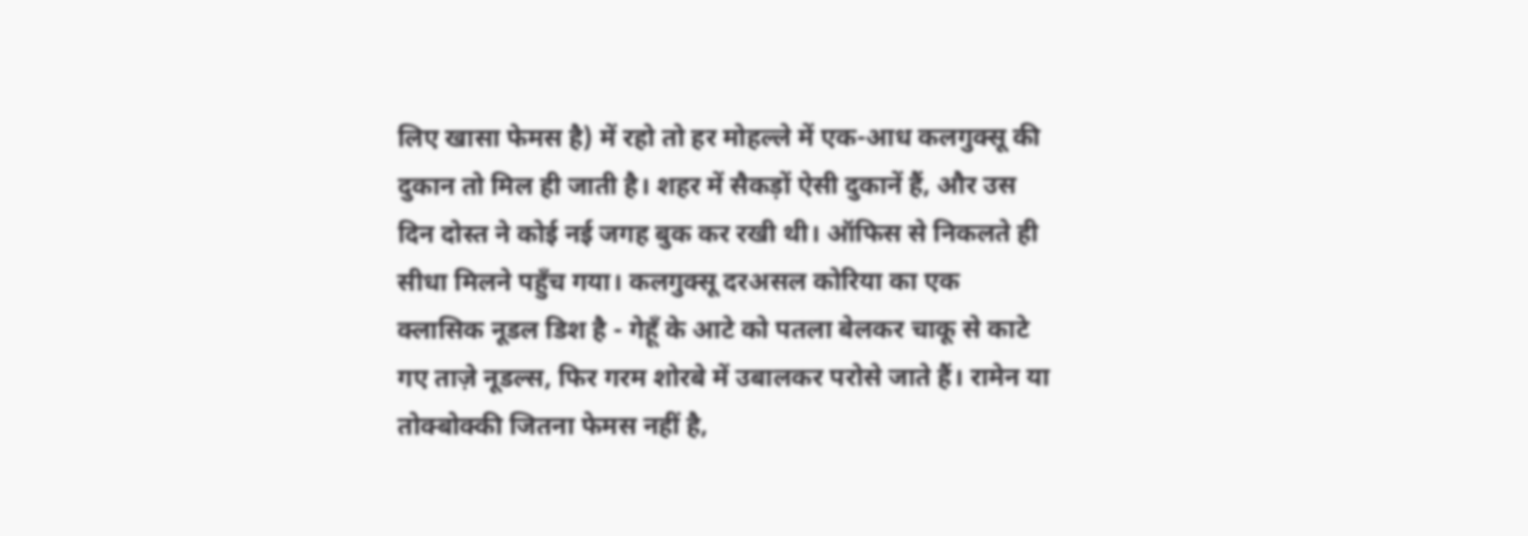लिए खासा फेमस है) में रहो तो हर मोहल्ले में एक-आध कलगुक्सू की दुकान तो मिल ही जाती है। शहर में सैकड़ों ऐसी दुकानें हैं, और उस दिन दोस्त ने कोई नई जगह बुक कर रखी थी। ऑफिस से निकलते ही सीधा मिलने पहुँच गया। कलगुक्सू दरअसल कोरिया का एक क्लासिक नूडल डिश है - गेहूँ के आटे को पतला बेलकर चाकू से काटे गए ताज़े नूडल्स, फिर गरम शोरबे में उबालकर परोसे जाते हैं। रामेन या तोक्बोक्की जितना फेमस नहीं है,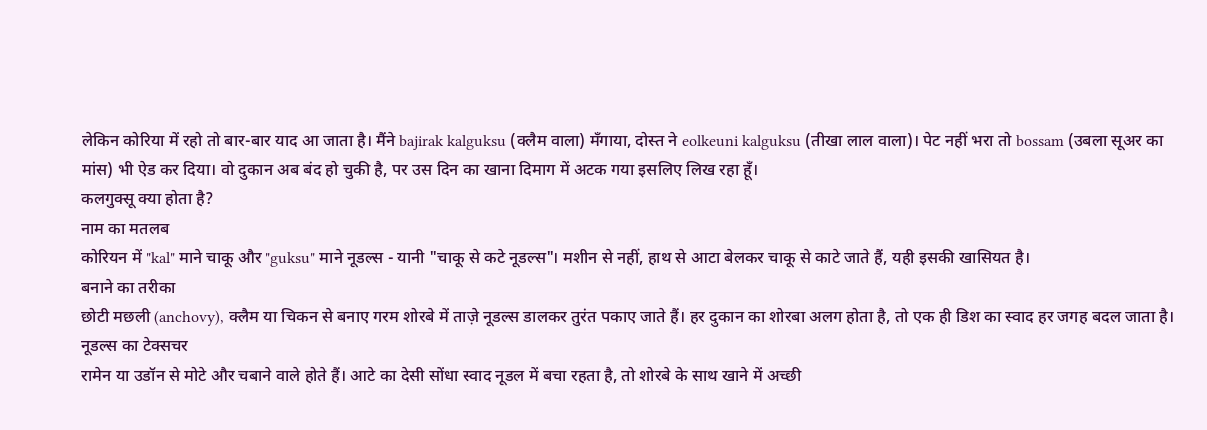लेकिन कोरिया में रहो तो बार-बार याद आ जाता है। मैंने bajirak kalguksu (क्लैम वाला) मँगाया, दोस्त ने eolkeuni kalguksu (तीखा लाल वाला)। पेट नहीं भरा तो bossam (उबला सूअर का मांस) भी ऐड कर दिया। वो दुकान अब बंद हो चुकी है, पर उस दिन का खाना दिमाग में अटक गया इसलिए लिख रहा हूँ।
कलगुक्सू क्या होता है?
नाम का मतलब
कोरियन में "kal" माने चाकू और "guksu" माने नूडल्स - यानी "चाकू से कटे नूडल्स"। मशीन से नहीं, हाथ से आटा बेलकर चाकू से काटे जाते हैं, यही इसकी खासियत है।
बनाने का तरीका
छोटी मछली (anchovy), क्लैम या चिकन से बनाए गरम शोरबे में ताज़े नूडल्स डालकर तुरंत पकाए जाते हैं। हर दुकान का शोरबा अलग होता है, तो एक ही डिश का स्वाद हर जगह बदल जाता है।
नूडल्स का टेक्सचर
रामेन या उडॉन से मोटे और चबाने वाले होते हैं। आटे का देसी सोंधा स्वाद नूडल में बचा रहता है, तो शोरबे के साथ खाने में अच्छी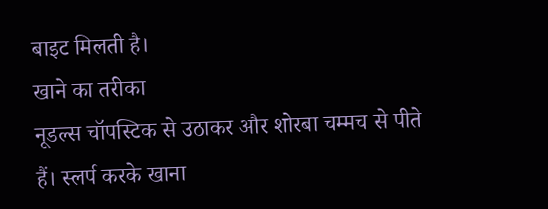बाइट मिलती है।
खाने का तरीका
नूडल्स चॉपस्टिक से उठाकर और शोरबा चम्मच से पीते हैं। स्लर्प करके खाना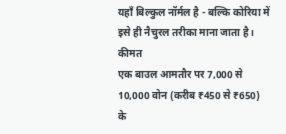यहाँ बिल्कुल नॉर्मल है - बल्कि कोरिया में इसे ही नैचुरल तरीका माना जाता है।
कीमत
एक बाउल आमतौर पर 7,000 से 10,000 वोन (करीब ₹450 से ₹650) के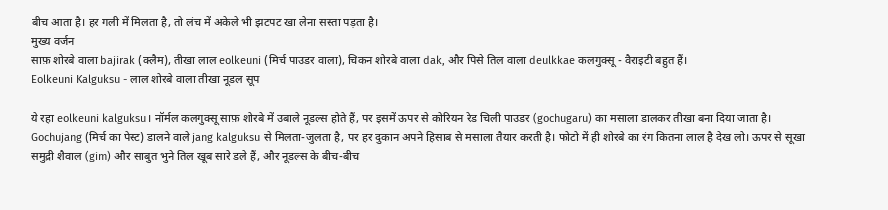बीच आता है। हर गली में मिलता है, तो लंच में अकेले भी झटपट खा लेना सस्ता पड़ता है।
मुख्य वर्जन
साफ़ शोरबे वाला bajirak (क्लैम), तीखा लाल eolkeuni (मिर्च पाउडर वाला), चिकन शोरबे वाला dak, और पिसे तिल वाला deulkkae कलगुक्सू - वैराइटी बहुत हैं।
Eolkeuni Kalguksu - लाल शोरबे वाला तीखा नूडल सूप

ये रहा eolkeuni kalguksu। नॉर्मल कलगुक्सू साफ़ शोरबे में उबाले नूडल्स होते हैं, पर इसमें ऊपर से कोरियन रेड चिली पाउडर (gochugaru) का मसाला डालकर तीखा बना दिया जाता है। Gochujang (मिर्च का पेस्ट) डालने वाले jang kalguksu से मिलता-जुलता है, पर हर दुकान अपने हिसाब से मसाला तैयार करती है। फोटो में ही शोरबे का रंग कितना लाल है देख लो। ऊपर से सूखा समुद्री शैवाल (gim) और साबुत भुने तिल खूब सारे डले हैं, और नूडल्स के बीच-बीच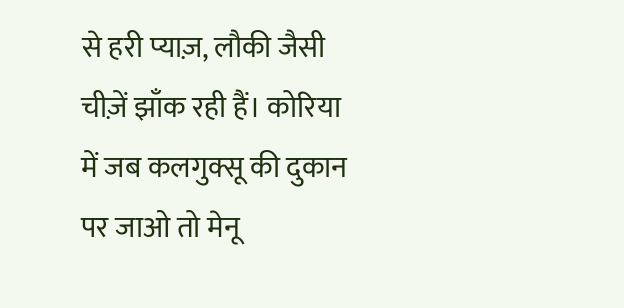से हरी प्याज़, लौकी जैसी चीज़ें झाँक रही हैं। कोरिया में जब कलगुक्सू की दुकान पर जाओ तो मेनू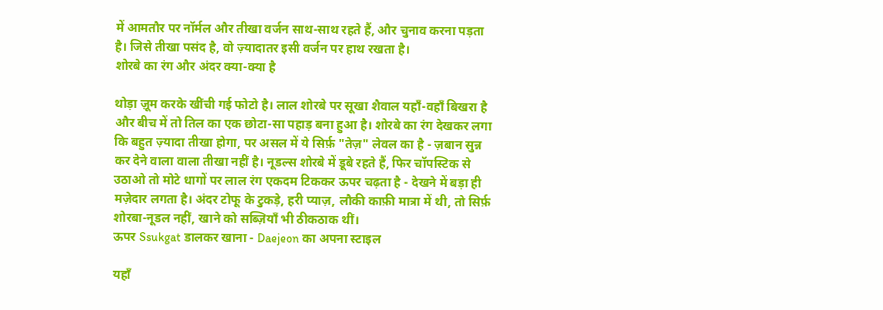में आमतौर पर नॉर्मल और तीखा वर्जन साथ-साथ रहते हैं, और चुनाव करना पड़ता है। जिसे तीखा पसंद है, वो ज़्यादातर इसी वर्जन पर हाथ रखता है।
शोरबे का रंग और अंदर क्या-क्या है

थोड़ा ज़ूम करके खींची गई फोटो है। लाल शोरबे पर सूखा शैवाल यहाँ-वहाँ बिखरा है और बीच में तो तिल का एक छोटा-सा पहाड़ बना हुआ है। शोरबे का रंग देखकर लगा कि बहुत ज़्यादा तीखा होगा, पर असल में ये सिर्फ़ "तेज़" लेवल का है - ज़बान सुन्न कर देने वाला वाला तीखा नहीं है। नूडल्स शोरबे में डूबे रहते हैं, फिर चॉपस्टिक से उठाओ तो मोटे धागों पर लाल रंग एकदम टिककर ऊपर चढ़ता है - देखने में बड़ा ही मज़ेदार लगता है। अंदर टोफू के टुकड़े, हरी प्याज़, लौकी काफ़ी मात्रा में थी, तो सिर्फ़ शोरबा-नूडल नहीं, खाने को सब्ज़ियाँ भी ठीकठाक थीं।
ऊपर Ssukgat डालकर खाना - Daejeon का अपना स्टाइल

यहाँ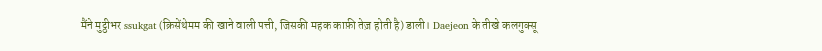मैंने मुट्ठीभर ssukgat (क्रिसेंथेमम की खाने वाली पत्ती, जिसकी महक काफ़ी तेज़ होती है) डाली। Daejeon के तीखे कलगुक्सू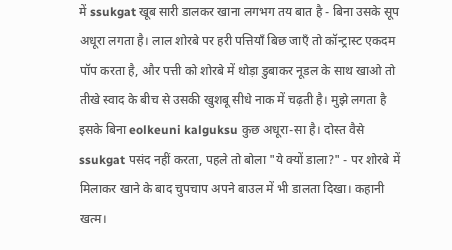में ssukgat खूब सारी डालकर खाना लगभग तय बात है - बिना उसके सूप अधूरा लगता है। लाल शोरबे पर हरी पत्तियाँ बिछ जाएँ तो कॉन्ट्रास्ट एकदम पॉप करता है, और पत्ती को शोरबे में थोड़ा डुबाकर नूडल के साथ खाओ तो तीखे स्वाद के बीच से उसकी खुशबू सीधे नाक में चढ़ती है। मुझे लगता है इसके बिना eolkeuni kalguksu कुछ अधूरा-सा है। दोस्त वैसे ssukgat पसंद नहीं करता, पहले तो बोला "ये क्यों डाला?" - पर शोरबे में मिलाकर खाने के बाद चुपचाप अपने बाउल में भी डालता दिखा। कहानी खत्म।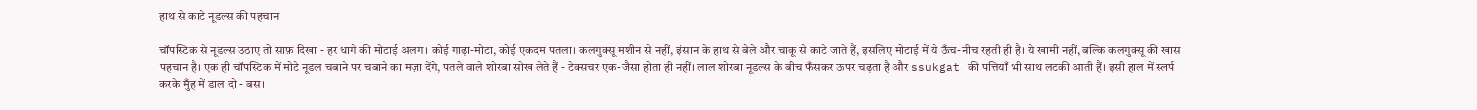हाथ से काटे नूडल्स की पहचान

चॉपस्टिक से नूडल्स उठाए तो साफ़ दिखा - हर धागे की मोटाई अलग। कोई गाढ़ा-मोटा, कोई एकदम पतला। कलगुक्सू मशीन से नहीं, इंसान के हाथ से बेले और चाकू से काटे जाते हैं, इसलिए मोटाई में ये ऊँच-नीच रहती ही है। ये खामी नहीं, बल्कि कलगुक्सू की खास पहचान है। एक ही चॉपस्टिक में मोटे नूडल चबाने पर चबाने का मज़ा देंगे, पतले वाले शोरबा सोख लेते हैं - टेक्सचर एक-जैसा होता ही नहीं। लाल शोरबा नूडल्स के बीच फँसकर ऊपर चढ़ता है और ssukgat की पत्तियाँ भी साथ लटकी आती हैं। इसी हाल में स्लर्प करके मुँह में डाल दो - बस।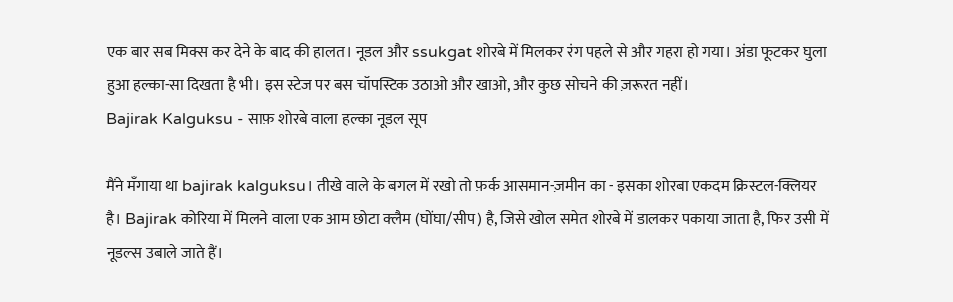एक बार सब मिक्स कर देने के बाद की हालत। नूडल और ssukgat शोरबे में मिलकर रंग पहले से और गहरा हो गया। अंडा फूटकर घुला हुआ हल्का-सा दिखता है भी। इस स्टेज पर बस चॉपस्टिक उठाओ और खाओ, और कुछ सोचने की ज़रूरत नहीं।
Bajirak Kalguksu - साफ़ शोरबे वाला हल्का नूडल सूप

मैंने मँगाया था bajirak kalguksu। तीखे वाले के बगल में रखो तो फ़र्क आसमान-ज़मीन का - इसका शोरबा एकदम क्रिस्टल-क्लियर है। Bajirak कोरिया में मिलने वाला एक आम छोटा क्लैम (घोंघा/सीप) है, जिसे खोल समेत शोरबे में डालकर पकाया जाता है, फिर उसी में नूडल्स उबाले जाते हैं।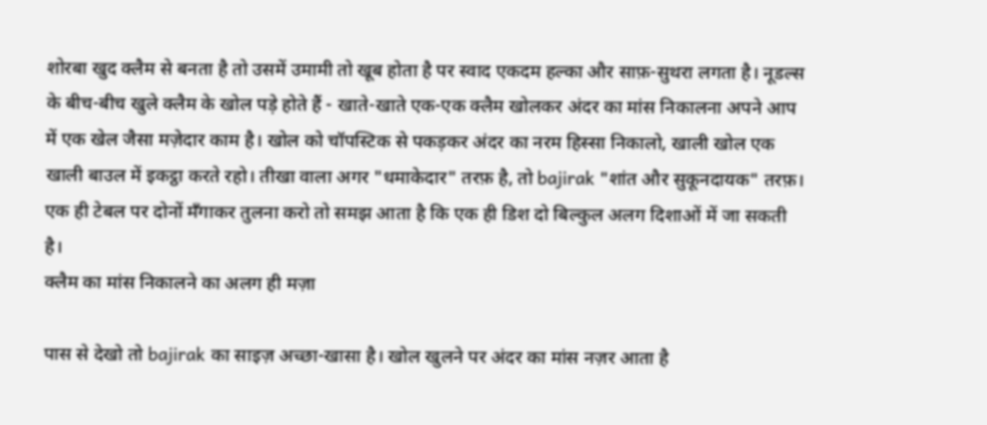शोरबा खुद क्लैम से बनता है तो उसमें उमामी तो खूब होता है पर स्वाद एकदम हल्का और साफ़-सुथरा लगता है। नूडल्स के बीच-बीच खुले क्लैम के खोल पड़े होते हैं - खाते-खाते एक-एक क्लैम खोलकर अंदर का मांस निकालना अपने आप में एक खेल जैसा मज़ेदार काम है। खोल को चॉपस्टिक से पकड़कर अंदर का नरम हिस्सा निकालो, खाली खोल एक खाली बाउल में इकट्ठा करते रहो। तीखा वाला अगर "धमाकेदार" तरफ़ है, तो bajirak "शांत और सुकूनदायक" तरफ़। एक ही टेबल पर दोनों मँगाकर तुलना करो तो समझ आता है कि एक ही डिश दो बिल्कुल अलग दिशाओं में जा सकती है।
क्लैम का मांस निकालने का अलग ही मज़ा

पास से देखो तो bajirak का साइज़ अच्छा-खासा है। खोल खुलने पर अंदर का मांस नज़र आता है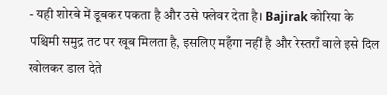- यही शोरबे में डूबकर पकता है और उसे फ्लेवर देता है। Bajirak कोरिया के पश्चिमी समुद्र तट पर खूब मिलता है, इसलिए महँगा नहीं है और रेस्तराँ वाले इसे दिल खोलकर डाल देते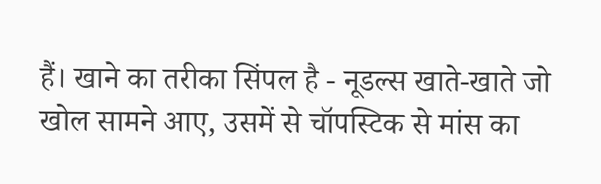हैं। खाने का तरीका सिंपल है - नूडल्स खाते-खाते जो खोल सामने आए, उसमें से चॉपस्टिक से मांस का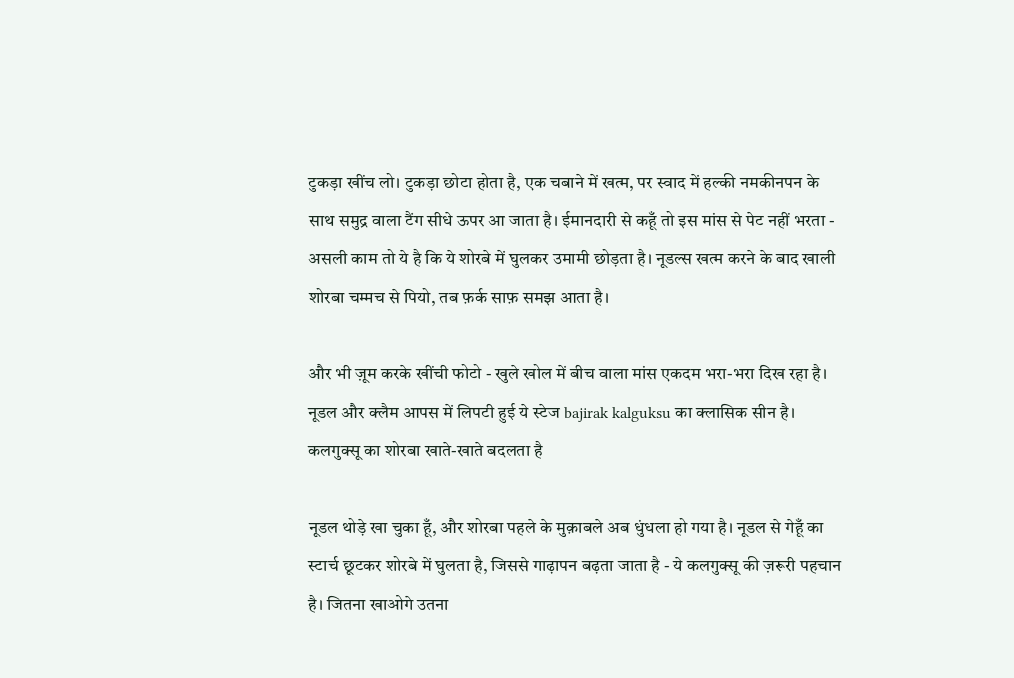टुकड़ा खींच लो। टुकड़ा छोटा होता है, एक चबाने में खत्म, पर स्वाद में हल्की नमकीनपन के साथ समुद्र वाला टैंग सीधे ऊपर आ जाता है। ईमानदारी से कहूँ तो इस मांस से पेट नहीं भरता - असली काम तो ये है कि ये शोरबे में घुलकर उमामी छोड़ता है। नूडल्स खत्म करने के बाद खाली शोरबा चम्मच से पियो, तब फ़र्क साफ़ समझ आता है।

और भी ज़ूम करके खींची फोटो - खुले खोल में बीच वाला मांस एकदम भरा-भरा दिख रहा है। नूडल और क्लैम आपस में लिपटी हुई ये स्टेज bajirak kalguksu का क्लासिक सीन है।
कलगुक्सू का शोरबा खाते-खाते बदलता है

नूडल थोड़े खा चुका हूँ, और शोरबा पहले के मुक़ाबले अब धुंधला हो गया है। नूडल से गेहूँ का स्टार्च छूटकर शोरबे में घुलता है, जिससे गाढ़ापन बढ़ता जाता है - ये कलगुक्सू की ज़रूरी पहचान है। जितना खाओगे उतना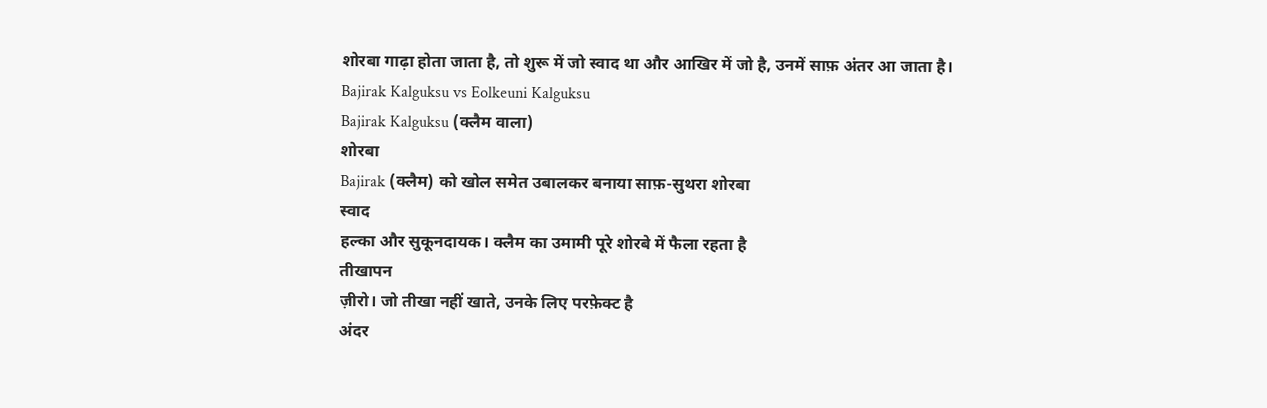शोरबा गाढ़ा होता जाता है, तो शुरू में जो स्वाद था और आखिर में जो है, उनमें साफ़ अंतर आ जाता है।
Bajirak Kalguksu vs Eolkeuni Kalguksu
Bajirak Kalguksu (क्लैम वाला)
शोरबा
Bajirak (क्लैम) को खोल समेत उबालकर बनाया साफ़-सुथरा शोरबा
स्वाद
हल्का और सुकूनदायक। क्लैम का उमामी पूरे शोरबे में फैला रहता है
तीखापन
ज़ीरो। जो तीखा नहीं खाते, उनके लिए परफ़ेक्ट है
अंदर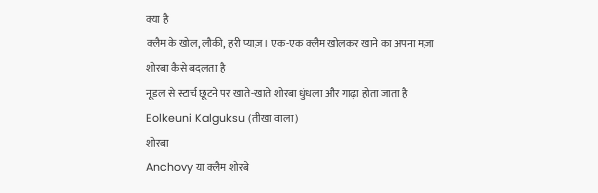क्या है
क्लैम के खोल, लौकी, हरी प्याज़। एक-एक क्लैम खोलकर खाने का अपना मज़ा
शोरबा कैसे बदलता है
नूडल से स्टार्च छूटने पर खाते-खाते शोरबा धुंधला और गाढ़ा होता जाता है
Eolkeuni Kalguksu (तीखा वाला)
शोरबा
Anchovy या क्लैम शोरबे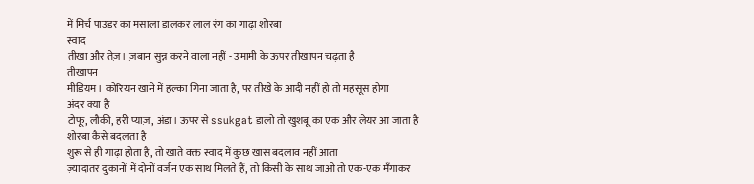में मिर्च पाउडर का मसाला डालकर लाल रंग का गाढ़ा शोरबा
स्वाद
तीखा और तेज़। ज़बान सुन्न करने वाला नहीं - उमामी के ऊपर तीखापन चढ़ता है
तीखापन
मीडियम। कोरियन खाने में हल्का गिना जाता है, पर तीखे के आदी नहीं हो तो महसूस होगा
अंदर क्या है
टोफू, लौकी, हरी प्याज़, अंडा। ऊपर से ssukgat डालो तो खुशबू का एक और लेयर आ जाता है
शोरबा कैसे बदलता है
शुरू से ही गाढ़ा होता है, तो खाते वक्त स्वाद में कुछ खास बदलाव नहीं आता
ज़्यादातर दुकानों में दोनों वर्जन एक साथ मिलते हैं, तो किसी के साथ जाओ तो एक-एक मँगाकर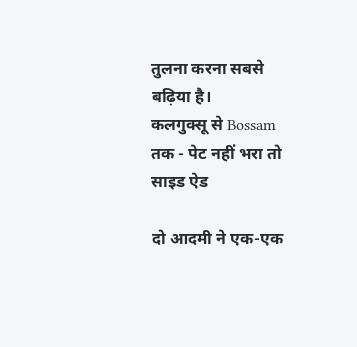तुलना करना सबसे बढ़िया है।
कलगुक्सू से Bossam तक - पेट नहीं भरा तो साइड ऐड

दो आदमी ने एक-एक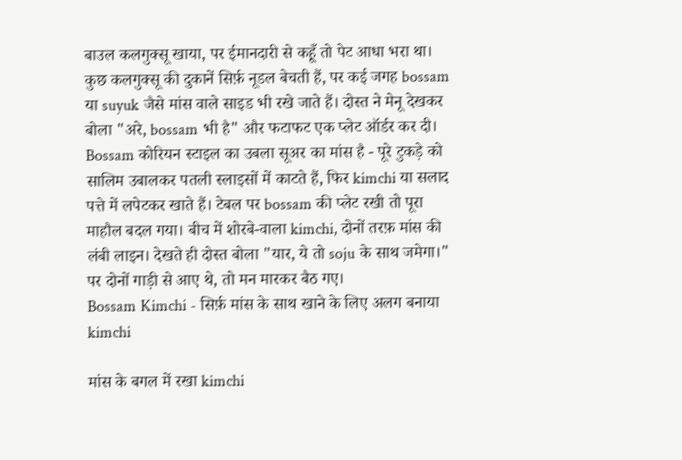बाउल कलगुक्सू खाया, पर ईमानदारी से कहूँ तो पेट आधा भरा था। कुछ कलगुक्सू की दुकानें सिर्फ़ नूडल बेचती हैं, पर कई जगह bossam या suyuk जैसे मांस वाले साइड भी रखे जाते हैं। दोस्त ने मेनू देखकर बोला "अरे, bossam भी है" और फटाफट एक प्लेट ऑर्डर कर दी। Bossam कोरियन स्टाइल का उबला सूअर का मांस है - पूरे टुकड़े को सालिम उबालकर पतली स्लाइसों में काटते हैं, फिर kimchi या सलाद पत्ते में लपेटकर खाते हैं। टेबल पर bossam की प्लेट रखी तो पूरा माहौल बदल गया। बीच में शोरबे-वाला kimchi, दोनों तरफ़ मांस की लंबी लाइन। देखते ही दोस्त बोला "यार, ये तो soju के साथ जमेगा।" पर दोनों गाड़ी से आए थे, तो मन मारकर बैठ गए।
Bossam Kimchi - सिर्फ़ मांस के साथ खाने के लिए अलग बनाया kimchi

मांस के बगल में रखा kimchi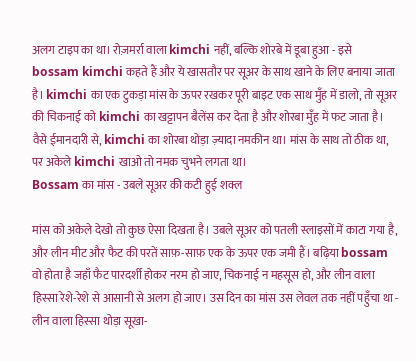अलग टाइप का था। रोज़मर्रा वाला kimchi नहीं, बल्कि शोरबे में डूबा हुआ - इसे bossam kimchi कहते हैं और ये खासतौर पर सूअर के साथ खाने के लिए बनाया जाता है। kimchi का एक टुकड़ा मांस के ऊपर रखकर पूरी बाइट एक साथ मुँह में डालो, तो सूअर की चिकनाई को kimchi का खट्टापन बैलेंस कर देता है और शोरबा मुँह में फट जाता है। वैसे ईमानदारी से, kimchi का शोरबा थोड़ा ज़्यादा नमकीन था। मांस के साथ तो ठीक था, पर अकेले kimchi खाओ तो नमक चुभने लगता था।
Bossam का मांस - उबले सूअर की कटी हुई शक्ल

मांस को अकेले देखो तो कुछ ऐसा दिखता है। उबले सूअर को पतली स्लाइसों में काटा गया है, और लीन मीट और फैट की परतें साफ़-साफ़ एक के ऊपर एक जमी हैं। बढ़िया bossam वो होता है जहाँ फैट पारदर्शी होकर नरम हो जाए, चिकनाई न महसूस हो, और लीन वाला हिस्सा रेशे-रेशे से आसानी से अलग हो जाए। उस दिन का मांस उस लेवल तक नहीं पहुँचा था - लीन वाला हिस्सा थोड़ा सूखा-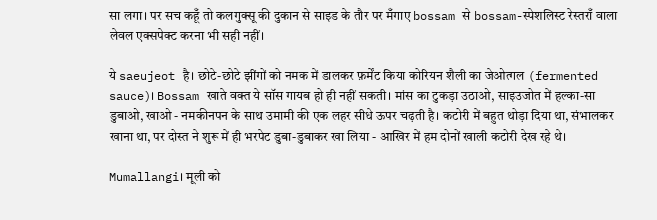सा लगा। पर सच कहूँ तो कलगुक्सू की दुकान से साइड के तौर पर मँगाए bossam से bossam-स्पेशलिस्ट रेस्तराँ वाला लेवल एक्सपेक्ट करना भी सही नहीं।

ये saeujeot है। छोटे-छोटे झींगों को नमक में डालकर फ़र्मेंट किया कोरियन शैली का जेओत्गल (fermented sauce)। Bossam खाते वक्त ये सॉस गायब हो ही नहीं सकती। मांस का टुकड़ा उठाओ, साइउजोत में हल्का-सा डुबाओ, खाओ - नमकीनपन के साथ उमामी की एक लहर सीधे ऊपर चढ़ती है। कटोरी में बहुत थोड़ा दिया था, संभालकर खाना था, पर दोस्त ने शुरू में ही भरपेट डुबा-डुबाकर खा लिया - आखिर में हम दोनों खाली कटोरी देख रहे थे।

Mumallangi। मूली को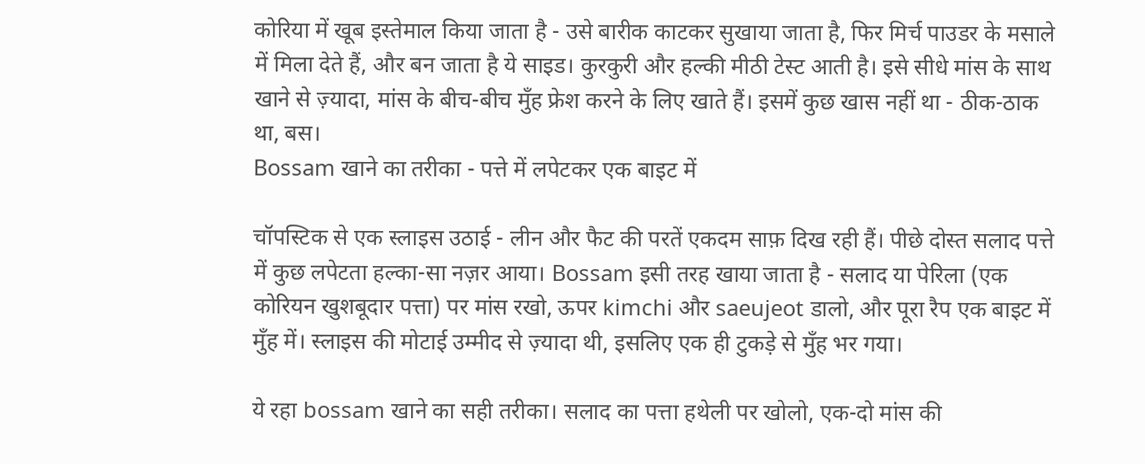कोरिया में खूब इस्तेमाल किया जाता है - उसे बारीक काटकर सुखाया जाता है, फिर मिर्च पाउडर के मसाले में मिला देते हैं, और बन जाता है ये साइड। कुरकुरी और हल्की मीठी टेस्ट आती है। इसे सीधे मांस के साथ खाने से ज़्यादा, मांस के बीच-बीच मुँह फ्रेश करने के लिए खाते हैं। इसमें कुछ खास नहीं था - ठीक-ठाक था, बस।
Bossam खाने का तरीका - पत्ते में लपेटकर एक बाइट में

चॉपस्टिक से एक स्लाइस उठाई - लीन और फैट की परतें एकदम साफ़ दिख रही हैं। पीछे दोस्त सलाद पत्ते में कुछ लपेटता हल्का-सा नज़र आया। Bossam इसी तरह खाया जाता है - सलाद या पेरिला (एक कोरियन खुशबूदार पत्ता) पर मांस रखो, ऊपर kimchi और saeujeot डालो, और पूरा रैप एक बाइट में मुँह में। स्लाइस की मोटाई उम्मीद से ज़्यादा थी, इसलिए एक ही टुकड़े से मुँह भर गया।

ये रहा bossam खाने का सही तरीका। सलाद का पत्ता हथेली पर खोलो, एक-दो मांस की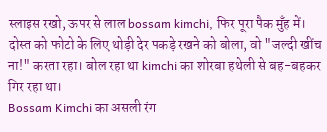स्लाइस रखो, ऊपर से लाल bossam kimchi, फिर पूरा पैक मुँह में। दोस्त को फोटो के लिए थोड़ी देर पकड़े रखने को बोला, वो "जल्दी खींच ना!" करता रहा। बोल रहा था kimchi का शोरबा हथेली से बह-बहकर गिर रहा था।
Bossam Kimchi का असली रंग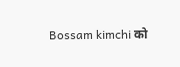Bossam kimchi को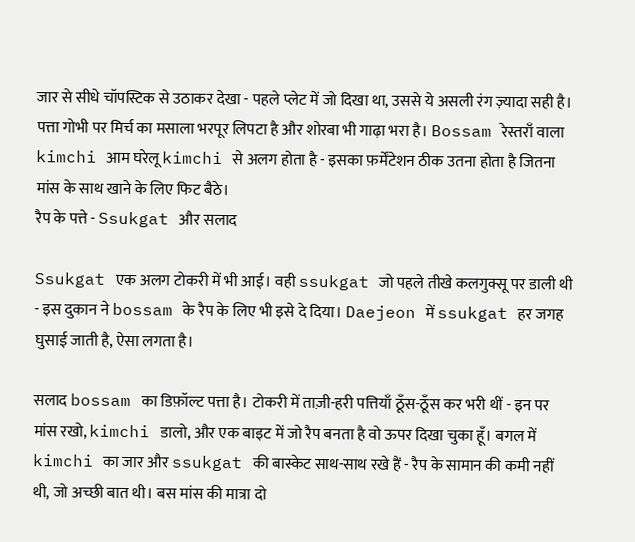जार से सीधे चॉपस्टिक से उठाकर देखा - पहले प्लेट में जो दिखा था, उससे ये असली रंग ज़्यादा सही है। पत्ता गोभी पर मिर्च का मसाला भरपूर लिपटा है और शोरबा भी गाढ़ा भरा है। Bossam रेस्तराँ वाला kimchi आम घरेलू kimchi से अलग होता है - इसका फ़र्मेंटेशन ठीक उतना होता है जितना मांस के साथ खाने के लिए फिट बैठे।
रैप के पत्ते - Ssukgat और सलाद

Ssukgat एक अलग टोकरी में भी आई। वही ssukgat जो पहले तीखे कलगुक्सू पर डाली थी - इस दुकान ने bossam के रैप के लिए भी इसे दे दिया। Daejeon में ssukgat हर जगह घुसाई जाती है, ऐसा लगता है।

सलाद bossam का डिफ़ॉल्ट पत्ता है। टोकरी में ताज़ी-हरी पत्तियाँ ठूँस-ठूँस कर भरी थीं - इन पर मांस रखो, kimchi डालो, और एक बाइट में जो रैप बनता है वो ऊपर दिखा चुका हूँ। बगल में kimchi का जार और ssukgat की बास्केट साथ-साथ रखे हैं - रैप के सामान की कमी नहीं थी, जो अच्छी बात थी। बस मांस की मात्रा दो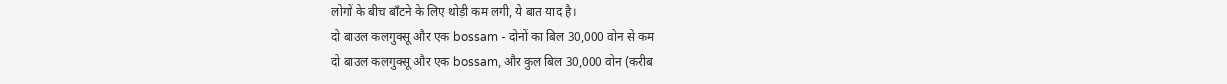लोगों के बीच बाँटने के लिए थोड़ी कम लगी, ये बात याद है।
दो बाउल कलगुक्सू और एक bossam - दोनों का बिल 30,000 वोन से कम
दो बाउल कलगुक्सू और एक bossam, और कुल बिल 30,000 वोन (करीब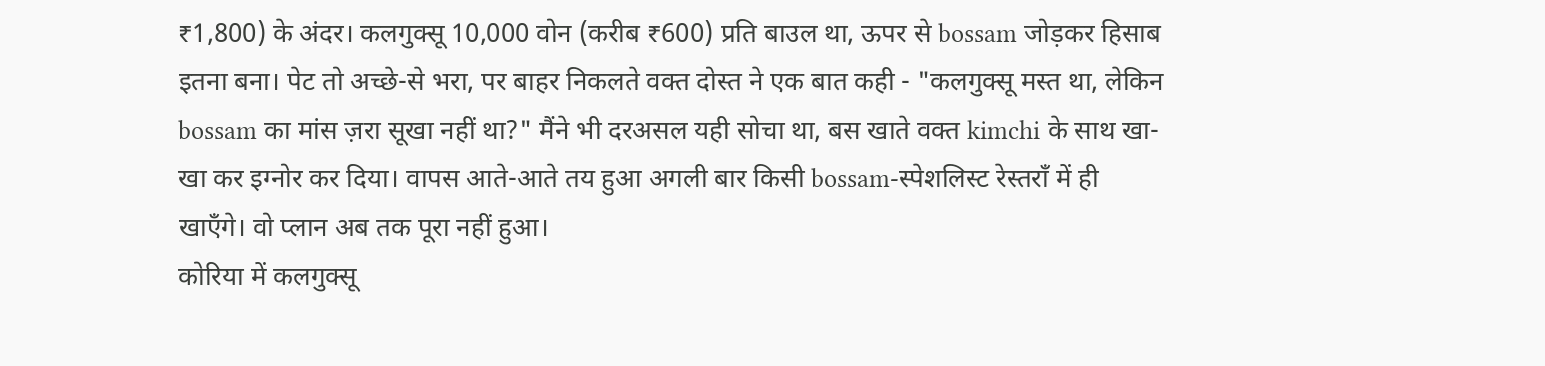₹1,800) के अंदर। कलगुक्सू 10,000 वोन (करीब ₹600) प्रति बाउल था, ऊपर से bossam जोड़कर हिसाब इतना बना। पेट तो अच्छे-से भरा, पर बाहर निकलते वक्त दोस्त ने एक बात कही - "कलगुक्सू मस्त था, लेकिन bossam का मांस ज़रा सूखा नहीं था?" मैंने भी दरअसल यही सोचा था, बस खाते वक्त kimchi के साथ खा-खा कर इग्नोर कर दिया। वापस आते-आते तय हुआ अगली बार किसी bossam-स्पेशलिस्ट रेस्तराँ में ही खाएँगे। वो प्लान अब तक पूरा नहीं हुआ।
कोरिया में कलगुक्सू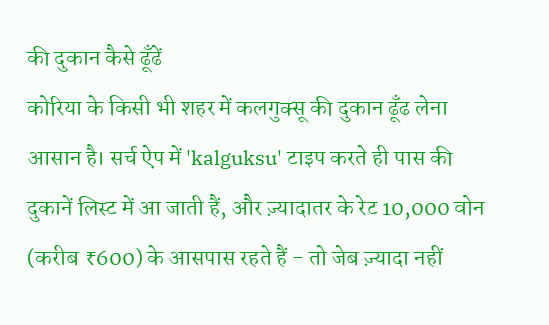की दुकान कैसे ढूँढें
कोरिया के किसी भी शहर में कलगुक्सू की दुकान ढूँढ लेना आसान है। सर्च ऐप में 'kalguksu' टाइप करते ही पास की दुकानें लिस्ट में आ जाती हैं, और ज़्यादातर के रेट 10,000 वोन (करीब ₹600) के आसपास रहते हैं - तो जेब ज़्यादा नहीं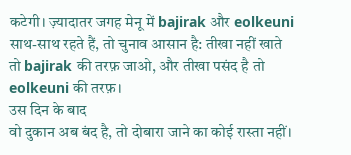कटेगी। ज़्यादातर जगह मेनू में bajirak और eolkeuni साथ-साथ रहते हैं, तो चुनाव आसान है: तीखा नहीं खाते तो bajirak की तरफ़ जाओ, और तीखा पसंद है तो eolkeuni की तरफ़।
उस दिन के बाद
वो दुकान अब बंद है, तो दोबारा जाने का कोई रास्ता नहीं।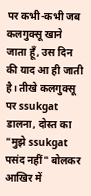पर कभी-कभी जब कलगुक्सू खाने जाता हूँ, उस दिन की याद आ ही जाती है। तीखे कलगुक्सू पर ssukgat डालना, दोस्त का "मुझे ssukgat पसंद नहीं" बोलकर आखिर में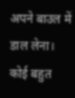अपने बाउल में डाल लेना। कोई बहुत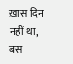ख़ास दिन नहीं था, बस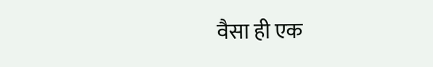वैसा ही एक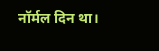नॉर्मल दिन था।